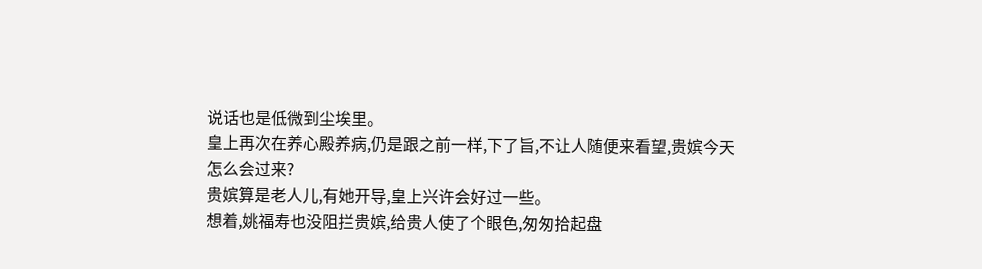说话也是低微到尘埃里。
皇上再次在养心殿养病,仍是跟之前一样,下了旨,不让人随便来看望,贵嫔今天怎么会过来?
贵嫔算是老人儿,有她开导,皇上兴许会好过一些。
想着,姚福寿也没阻拦贵嫔,给贵人使了个眼色,匆匆拾起盘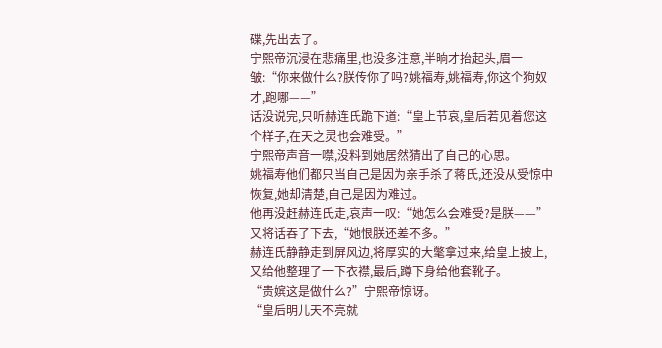碟,先出去了。
宁熙帝沉浸在悲痛里,也没多注意,半晌才抬起头,眉一皱:“你来做什么?朕传你了吗?姚福寿,姚福寿,你这个狗奴才,跑哪——”
话没说完,只听赫连氏跪下道:“皇上节哀,皇后若见着您这个样子,在天之灵也会难受。”
宁熙帝声音一噤,没料到她居然猜出了自己的心思。
姚福寿他们都只当自己是因为亲手杀了蒋氏,还没从受惊中恢复,她却清楚,自己是因为难过。
他再没赶赫连氏走,哀声一叹:“她怎么会难受?是朕——”又将话吞了下去,“她恨朕还差不多。”
赫连氏静静走到屏风边,将厚实的大氅拿过来,给皇上披上,又给他整理了一下衣襟,最后,蹲下身给他套靴子。
“贵嫔这是做什么?”宁熙帝惊讶。
“皇后明儿天不亮就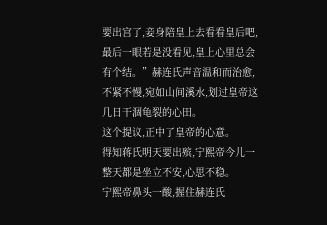要出宫了,妾身陪皇上去看看皇后吧,最后一眼若是没看见,皇上心里总会有个结。”赫连氏声音温和而治愈,不紧不慢,宛如山间溪水,划过皇帝这几日干涸龟裂的心田。
这个提议,正中了皇帝的心意。
得知蒋氏明天要出殡,宁熙帝今儿一整天都是坐立不安,心思不稳。
宁熙帝鼻头一酸,握住赫连氏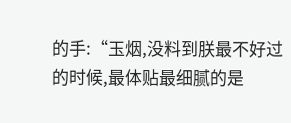的手:“玉烟,没料到朕最不好过的时候,最体贴最细腻的是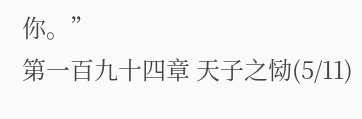你。”
第一百九十四章 天子之恸(5/11)